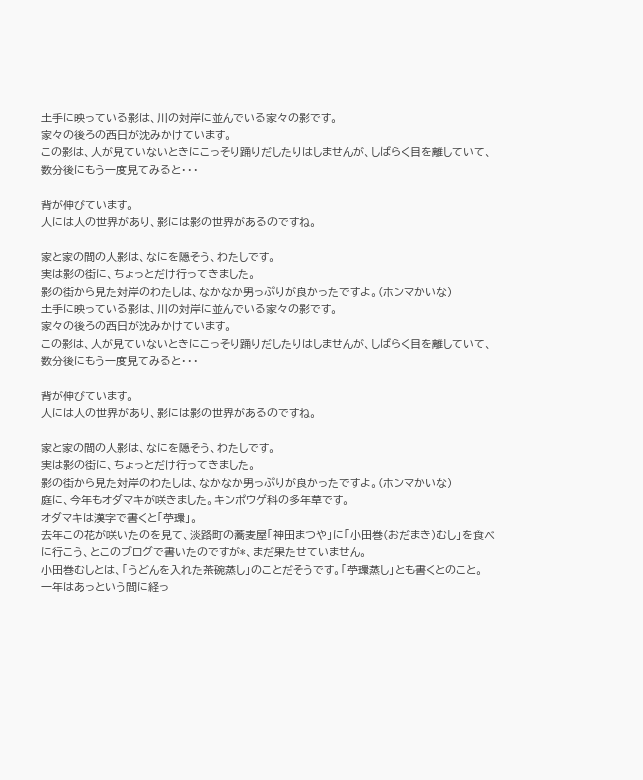土手に映っている影は、川の対岸に並んでいる家々の影です。
家々の後ろの西日が沈みかけています。
この影は、人が見ていないときにこっそり踊りだしたりはしませんが、しばらく目を離していて、数分後にもう一度見てみると・・・

背が伸びています。
人には人の世界があり、影には影の世界があるのですね。

家と家の間の人影は、なにを隠そう、わたしです。
実は影の街に、ちょっとだけ行ってきました。
影の街から見た対岸のわたしは、なかなか男っぷりが良かったですよ。(ホンマかいな)
土手に映っている影は、川の対岸に並んでいる家々の影です。
家々の後ろの西日が沈みかけています。
この影は、人が見ていないときにこっそり踊りだしたりはしませんが、しばらく目を離していて、数分後にもう一度見てみると・・・

背が伸びています。
人には人の世界があり、影には影の世界があるのですね。

家と家の間の人影は、なにを隠そう、わたしです。
実は影の街に、ちょっとだけ行ってきました。
影の街から見た対岸のわたしは、なかなか男っぷりが良かったですよ。(ホンマかいな)
庭に、今年もオダマキが咲きました。キンポウゲ科の多年草です。
オダマキは漢字で書くと「苧環」。
去年この花が咲いたのを見て、淡路町の蕎麦屋「神田まつや」に「小田巻(おだまき)むし」を食べに行こう、とこのブログで書いたのですが*、まだ果たせていません。
小田巻むしとは、「うどんを入れた茶碗蒸し」のことだそうです。「苧環蒸し」とも書くとのこと。
一年はあっという間に経っ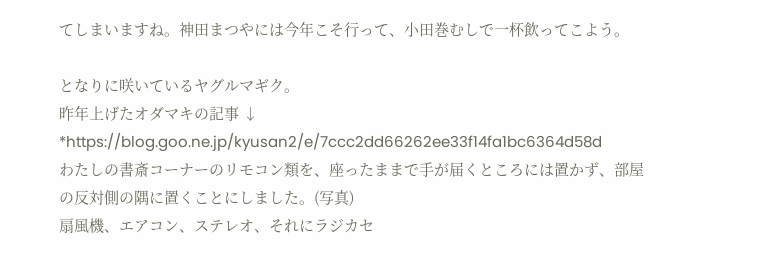てしまいますね。神田まつやには今年こそ行って、小田巻むしで一杯飲ってこよう。

となりに咲いているヤグルマギク。
昨年上げたオダマキの記事 ↓
*https://blog.goo.ne.jp/kyusan2/e/7ccc2dd66262ee33f14fa1bc6364d58d
わたしの書斎コーナーのリモコン類を、座ったままで手が届くところには置かず、部屋の反対側の隅に置くことにしました。(写真)
扇風機、エアコン、ステレオ、それにラジカセ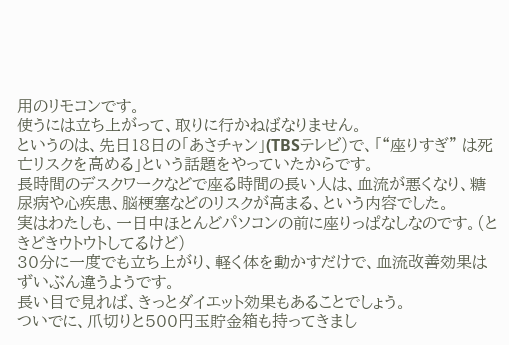用のリモコンです。
使うには立ち上がって、取りに行かねばなりません。
というのは、先日18日の「あさチャン」(TBSテレビ)で、「“座りすぎ” は死亡リスクを高める」という話題をやっていたからです。
長時間のデスクワークなどで座る時間の長い人は、血流が悪くなり、糖尿病や心疾患、脳梗塞などのリスクが高まる、という内容でした。
実はわたしも、一日中ほとんどパソコンの前に座りっぱなしなのです。(ときどきウトウトしてるけど)
30分に一度でも立ち上がり、軽く体を動かすだけで、血流改善効果はずいぶん違うようです。
長い目で見れば、きっとダイエット効果もあることでしょう。
ついでに、爪切りと500円玉貯金箱も持ってきまし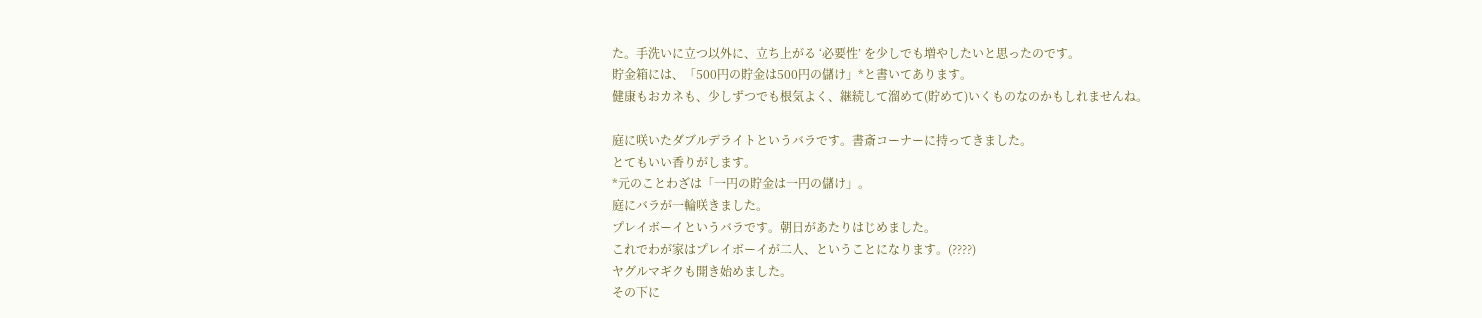た。手洗いに立つ以外に、立ち上がる ‘必要性’ を少しでも増やしたいと思ったのです。
貯金箱には、「500円の貯金は500円の儲け」*と書いてあります。
健康もおカネも、少しずつでも根気よく、継続して溜めて(貯めて)いくものなのかもしれませんね。

庭に咲いたダブルデライトというバラです。書斎コーナーに持ってきました。
とてもいい香りがします。
*元のことわざは「一円の貯金は一円の儲け」。
庭にバラが一輪咲きました。
プレイボーイというバラです。朝日があたりはじめました。
これでわが家はプレイボーイが二人、ということになります。(????)
ヤグルマギクも開き始めました。
その下に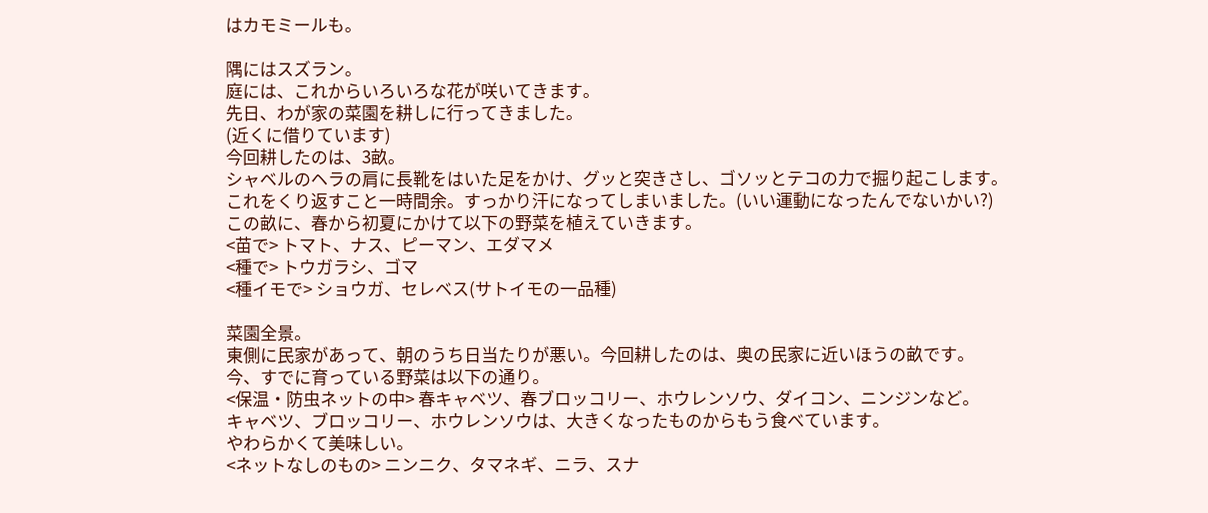はカモミールも。

隅にはスズラン。
庭には、これからいろいろな花が咲いてきます。
先日、わが家の菜園を耕しに行ってきました。
(近くに借りています)
今回耕したのは、3畝。
シャベルのヘラの肩に長靴をはいた足をかけ、グッと突きさし、ゴソッとテコの力で掘り起こします。
これをくり返すこと一時間余。すっかり汗になってしまいました。(いい運動になったんでないかい?)
この畝に、春から初夏にかけて以下の野菜を植えていきます。
<苗で> トマト、ナス、ピーマン、エダマメ
<種で> トウガラシ、ゴマ
<種イモで> ショウガ、セレベス(サトイモの一品種)

菜園全景。
東側に民家があって、朝のうち日当たりが悪い。今回耕したのは、奥の民家に近いほうの畝です。
今、すでに育っている野菜は以下の通り。
<保温・防虫ネットの中> 春キャベツ、春ブロッコリー、ホウレンソウ、ダイコン、ニンジンなど。
キャベツ、ブロッコリー、ホウレンソウは、大きくなったものからもう食べています。
やわらかくて美味しい。
<ネットなしのもの> ニンニク、タマネギ、ニラ、スナ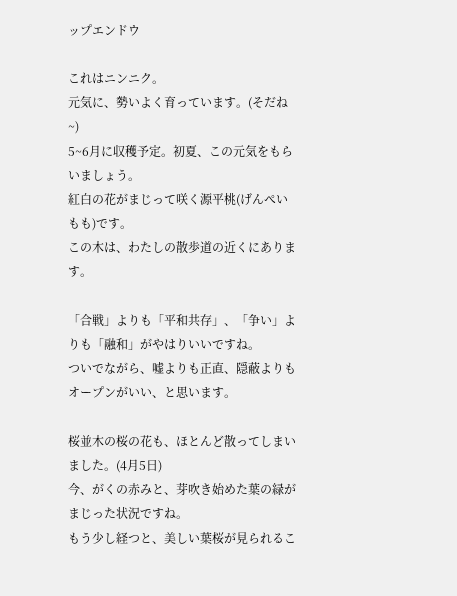ップエンドウ

これはニンニク。
元気に、勢いよく育っています。(そだね~)
5~6月に収穫予定。初夏、この元気をもらいましょう。
紅白の花がまじって咲く源平桃(げんぺいもも)です。
この木は、わたしの散歩道の近くにあります。

「合戦」よりも「平和共存」、「争い」よりも「融和」がやはりいいですね。
ついでながら、嘘よりも正直、隠蔽よりもオープンがいい、と思います。

桜並木の桜の花も、ほとんど散ってしまいました。(4月5日)
今、がくの赤みと、芽吹き始めた葉の緑がまじった状況ですね。
もう少し経つと、美しい葉桜が見られるこ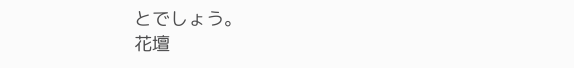とでしょう。
花壇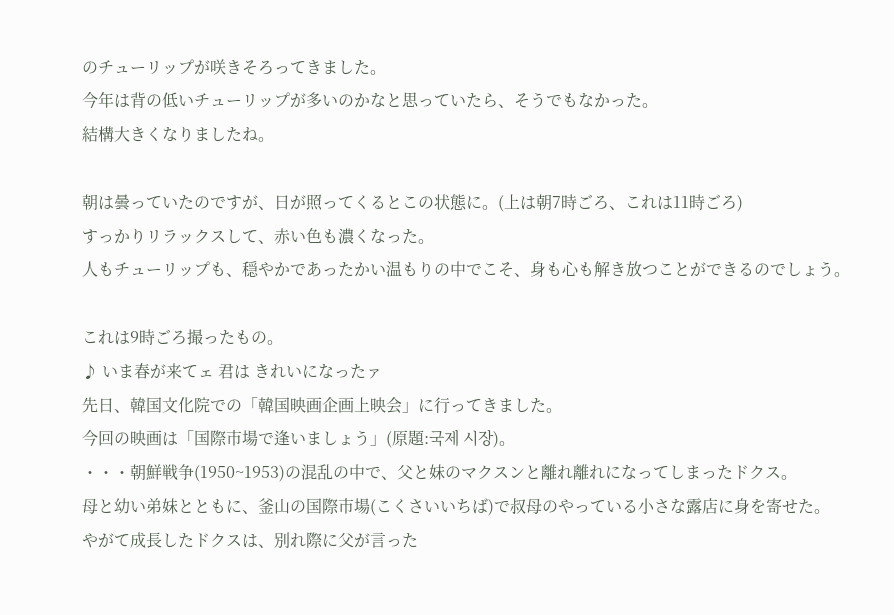のチューリップが咲きそろってきました。
今年は背の低いチューリップが多いのかなと思っていたら、そうでもなかった。
結構大きくなりましたね。

朝は曇っていたのですが、日が照ってくるとこの状態に。(上は朝7時ごろ、これは11時ごろ)
すっかりリラックスして、赤い色も濃くなった。
人もチューリップも、穏やかであったかい温もりの中でこそ、身も心も解き放つことができるのでしょう。

これは9時ごろ撮ったもの。
♪ いま春が来てェ 君は きれいになったァ
先日、韓国文化院での「韓国映画企画上映会」に行ってきました。
今回の映画は「国際市場で逢いましょう」(原題:국제 시장)。
・・・朝鮮戦争(1950~1953)の混乱の中で、父と妹のマクスンと離れ離れになってしまったドクス。
母と幼い弟妹とともに、釜山の国際市場(こくさいいちば)で叔母のやっている小さな露店に身を寄せた。
やがて成長したドクスは、別れ際に父が言った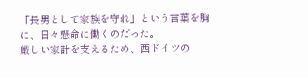「長男として家族を守れ」という言葉を胸に、日々懸命に働くのだった。
厳しい家計を支えるため、西ドイツの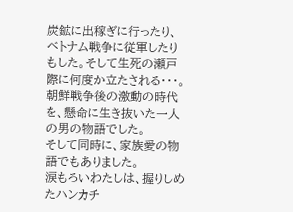炭鉱に出稼ぎに行ったり、ベトナム戦争に従軍したりもした。そして生死の瀬戸際に何度か立たされる・・・。
朝鮮戦争後の激動の時代を、懸命に生き抜いた一人の男の物語でした。
そして同時に、家族愛の物語でもありました。
涙もろいわたしは、握りしめたハンカチ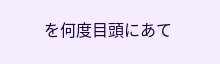を何度目頭にあて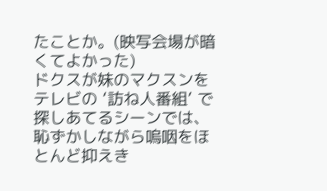たことか。(映写会場が暗くてよかった)
ドクスが妹のマクスンをテレビの ‘訪ね人番組’ で探しあてるシーンでは、恥ずかしながら嗚咽をほとんど抑えき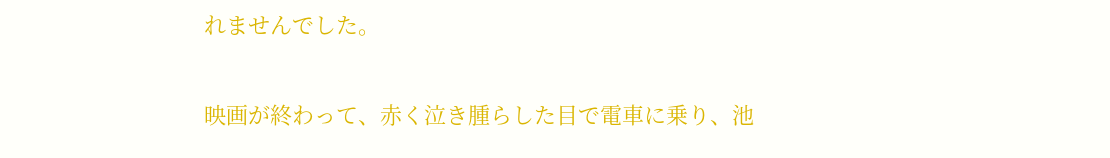れませんでした。

映画が終わって、赤く泣き腫らした目で電車に乗り、池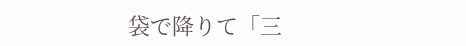袋で降りて「三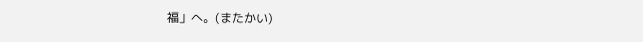福」へ。(またかい)